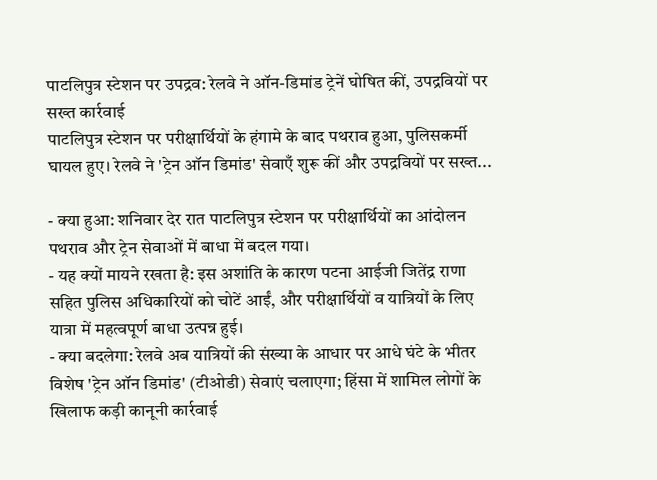पाटलिपुत्र स्टेशन पर उपद्रव: रेलवे ने ऑन-डिमांड ट्रेनें घोषित कीं, उपद्रवियों पर सख्त कार्रवाई
पाटलिपुत्र स्टेशन पर परीक्षार्थियों के हंगामे के बाद पथराव हुआ, पुलिसकर्मी घायल हुए। रेलवे ने 'ट्रेन ऑन डिमांड' सेवाएँ शुरू कीं और उपद्रवियों पर सख्त...

- क्या हुआ: शनिवार देर रात पाटलिपुत्र स्टेशन पर परीक्षार्थियों का आंदोलन पथराव और ट्रेन सेवाओं में बाधा में बदल गया।
- यह क्यों मायने रखता है: इस अशांति के कारण पटना आईजी जितेंद्र राणा सहित पुलिस अधिकारियों को चोटें आईं, और परीक्षार्थियों व यात्रियों के लिए यात्रा में महत्वपूर्ण बाधा उत्पन्न हुई।
- क्या बदलेगा: रेलवे अब यात्रियों की संख्या के आधार पर आधे घंटे के भीतर विशेष 'ट्रेन ऑन डिमांड' (टीओडी) सेवाएं चलाएगा; हिंसा में शामिल लोगों के खिलाफ कड़ी कानूनी कार्रवाई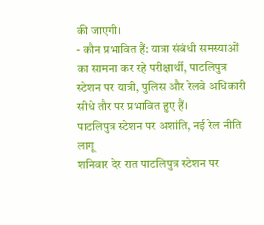की जाएगी।
- कौन प्रभावित हैं: यात्रा संबंधी समस्याओं का सामना कर रहे परीक्षार्थी, पाटलिपुत्र स्टेशन पर यात्री, पुलिस और रेलवे अधिकारी सीधे तौर पर प्रभावित हुए हैं।
पाटलिपुत्र स्टेशन पर अशांति, नई रेल नीति लागू
शनिवार देर रात पाटलिपुत्र स्टेशन पर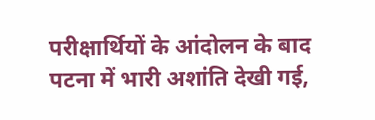परीक्षार्थियों के आंदोलन के बाद पटना में भारी अशांति देखी गई,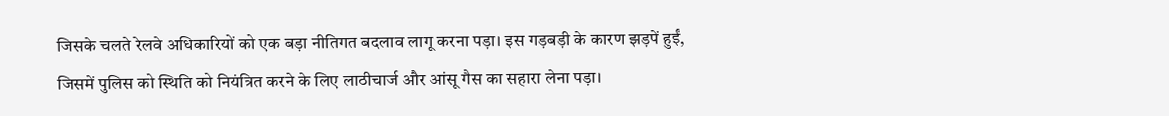जिसके चलते रेलवे अधिकारियों को एक बड़ा नीतिगत बदलाव लागू करना पड़ा। इस गड़बड़ी के कारण झड़पें हुईं, जिसमें पुलिस को स्थिति को नियंत्रित करने के लिए लाठीचार्ज और आंसू गैस का सहारा लेना पड़ा।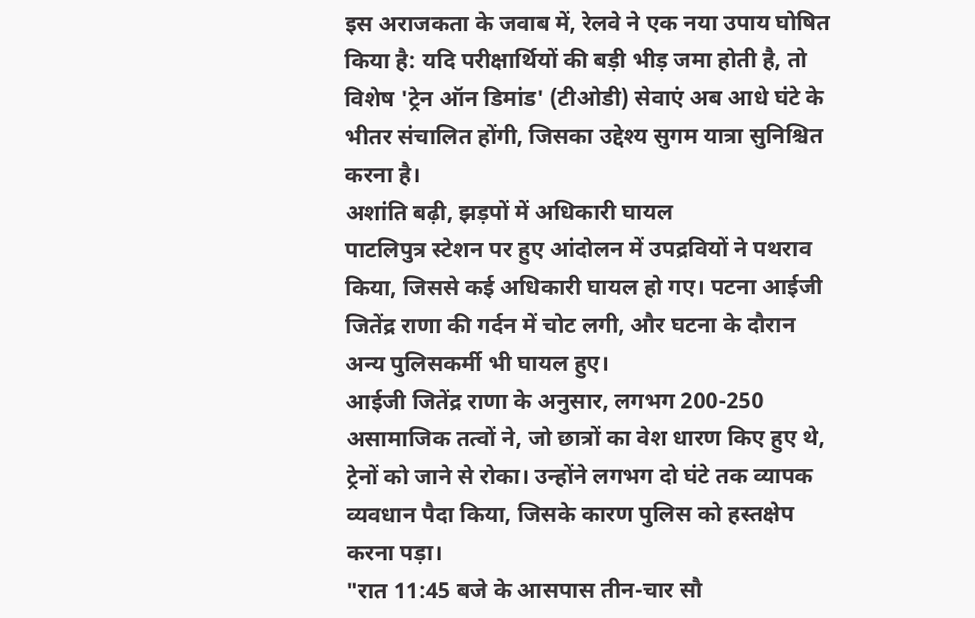इस अराजकता के जवाब में, रेलवे ने एक नया उपाय घोषित किया है: यदि परीक्षार्थियों की बड़ी भीड़ जमा होती है, तो विशेष 'ट्रेन ऑन डिमांड' (टीओडी) सेवाएं अब आधे घंटे के भीतर संचालित होंगी, जिसका उद्देश्य सुगम यात्रा सुनिश्चित करना है।
अशांति बढ़ी, झड़पों में अधिकारी घायल
पाटलिपुत्र स्टेशन पर हुए आंदोलन में उपद्रवियों ने पथराव किया, जिससे कई अधिकारी घायल हो गए। पटना आईजी जितेंद्र राणा की गर्दन में चोट लगी, और घटना के दौरान अन्य पुलिसकर्मी भी घायल हुए।
आईजी जितेंद्र राणा के अनुसार, लगभग 200-250 असामाजिक तत्वों ने, जो छात्रों का वेश धारण किए हुए थे, ट्रेनों को जाने से रोका। उन्होंने लगभग दो घंटे तक व्यापक व्यवधान पैदा किया, जिसके कारण पुलिस को हस्तक्षेप करना पड़ा।
"रात 11:45 बजे के आसपास तीन-चार सौ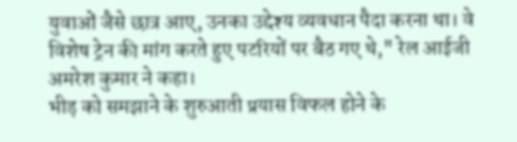युवाओं जैसे छात्र आए, उनका उद्देश्य व्यवधान पैदा करना था। वे विशेष ट्रेन की मांग करते हुए पटरियों पर बैठ गए थे," रेल आईजी अमरेश कुमार ने कहा।
भीड़ को समझाने के शुरुआती प्रयास विफल होने के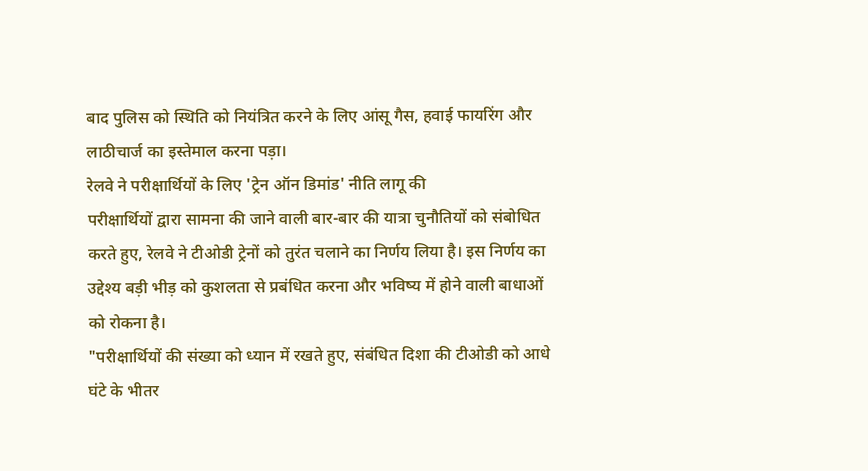बाद पुलिस को स्थिति को नियंत्रित करने के लिए आंसू गैस, हवाई फायरिंग और लाठीचार्ज का इस्तेमाल करना पड़ा।
रेलवे ने परीक्षार्थियों के लिए 'ट्रेन ऑन डिमांड' नीति लागू की
परीक्षार्थियों द्वारा सामना की जाने वाली बार-बार की यात्रा चुनौतियों को संबोधित करते हुए, रेलवे ने टीओडी ट्रेनों को तुरंत चलाने का निर्णय लिया है। इस निर्णय का उद्देश्य बड़ी भीड़ को कुशलता से प्रबंधित करना और भविष्य में होने वाली बाधाओं को रोकना है।
"परीक्षार्थियों की संख्या को ध्यान में रखते हुए, संबंधित दिशा की टीओडी को आधे घंटे के भीतर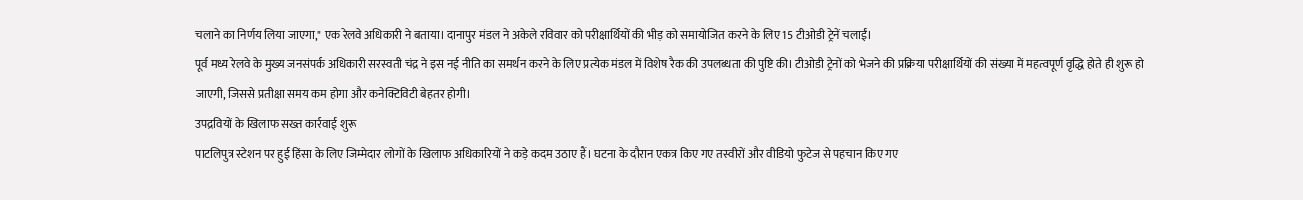चलाने का निर्णय लिया जाएगा," एक रेलवे अधिकारी ने बताया। दानापुर मंडल ने अकेले रविवार को परीक्षार्थियों की भीड़ को समायोजित करने के लिए 15 टीओडी ट्रेनें चलाईं।
पूर्व मध्य रेलवे के मुख्य जनसंपर्क अधिकारी सरस्वती चंद्र ने इस नई नीति का समर्थन करने के लिए प्रत्येक मंडल में विशेष रैक की उपलब्धता की पुष्टि की। टीओडी ट्रेनों को भेजने की प्रक्रिया परीक्षार्थियों की संख्या में महत्वपूर्ण वृद्धि होते ही शुरू हो जाएगी, जिससे प्रतीक्षा समय कम होगा और कनेक्टिविटी बेहतर होगी।
उपद्रवियों के खिलाफ सख्त कार्रवाई शुरू
पाटलिपुत्र स्टेशन पर हुई हिंसा के लिए जिम्मेदार लोगों के खिलाफ अधिकारियों ने कड़े कदम उठाए हैं। घटना के दौरान एकत्र किए गए तस्वीरों और वीडियो फुटेज से पहचान किए गए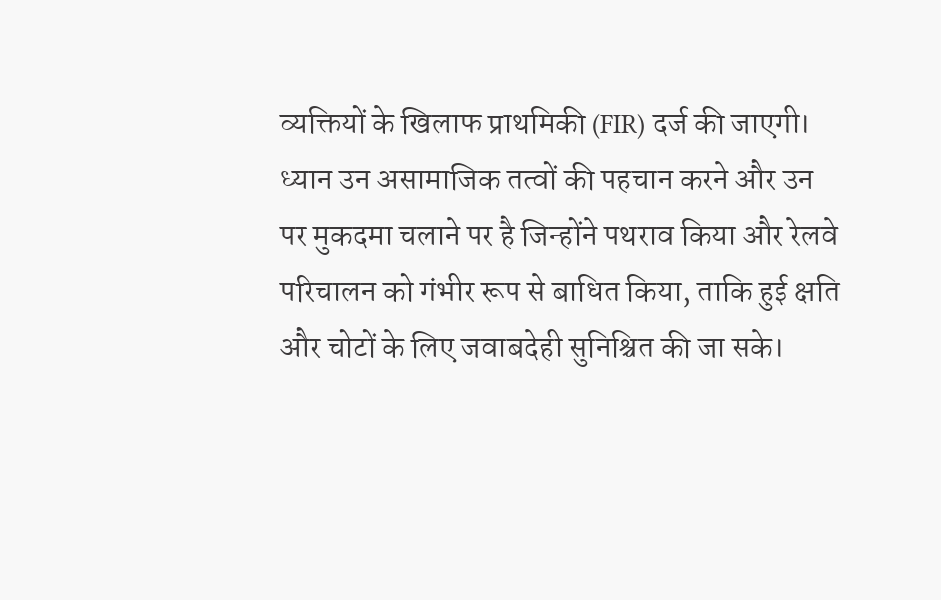व्यक्तियों के खिलाफ प्राथमिकी (FIR) दर्ज की जाएगी।
ध्यान उन असामाजिक तत्वों की पहचान करने और उन पर मुकदमा चलाने पर है जिन्होंने पथराव किया और रेलवे परिचालन को गंभीर रूप से बाधित किया, ताकि हुई क्षति और चोटों के लिए जवाबदेही सुनिश्चित की जा सके।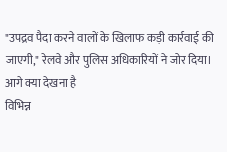"उपद्रव पैदा करने वालों के खिलाफ कड़ी कार्रवाई की जाएगी," रेलवे और पुलिस अधिकारियों ने जोर दिया।
आगे क्या देखना है
विभिन्न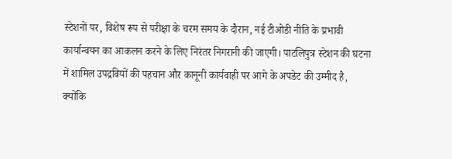स्टेशनों पर, विशेष रूप से परीक्षा के चरम समय के दौरान, नई टीओडी नीति के प्रभावी कार्यान्वयन का आकलन करने के लिए निरंतर निगरानी की जाएगी। पाटलिपुत्र स्टेशन की घटना में शामिल उपद्रवियों की पहचान और कानूनी कार्यवाही पर आगे के अपडेट की उम्मीद है, क्योंकि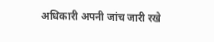अधिकारी अपनी जांच जारी रखे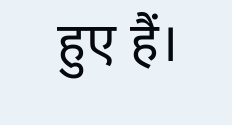हुए हैं।